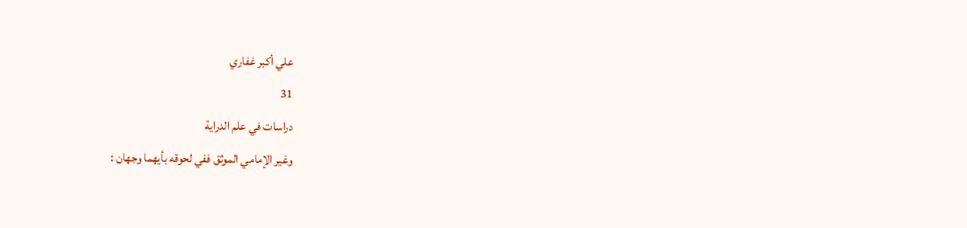علي أكبر غفاري
31
دراسات في علم الدراية
وغير الإمامي الموثق ففي لحوقه بأيهما وجهان :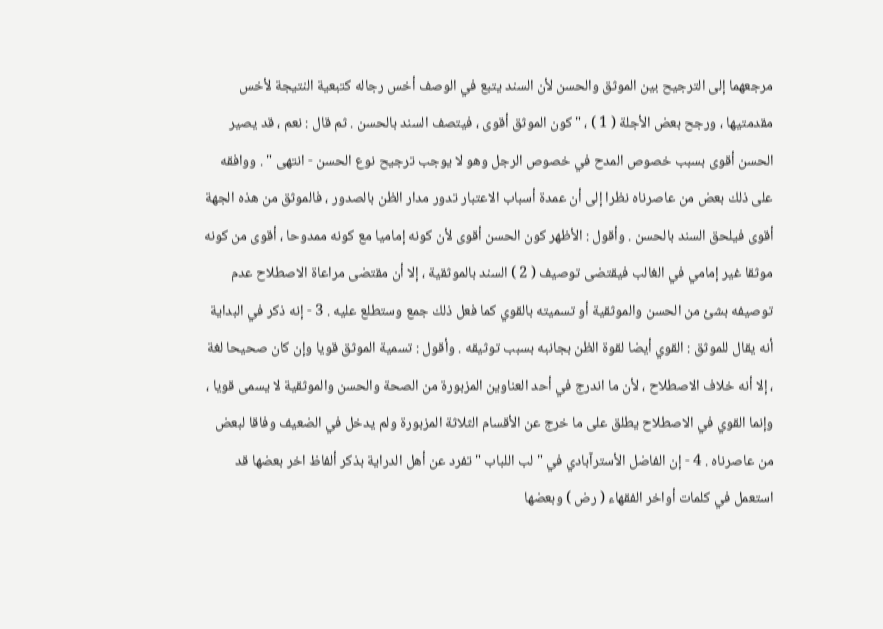مرجعهما إلى الترجيح بين الموثق والحسن لأن السند يتبع في الوصف أخس رجاله كتبعية النتيجة لأخس مقدمتيها ، ورجح بعض الأجلة ( 1 ) ، " كون الموثق أقوى ، فيتصف السند بالحسن . ثم قال : نعم ، قد يصير الحسن أقوى بسبب خصوص المدح في خصوص الرجل وهو لا يوجب ترجيح نوع الحسن - انتهى " . ووافقه على ذلك بعض من عاصرناه نظرا إلى أن عمدة أسباب الاعتبار تدور مدار الظن بالصدور ، فالموثق من هذه الجهة أقوى فيلحق السند بالحسن . وأقول : الأظهر كون الحسن أقوى لأن كونه إماميا مع كونه ممدوحا ، أقوى من كونه موثقا غير إمامي في الغالب فيقتضى توصيف ( 2 ) السند بالموثقية ، إلا أن مقتضى مراعاة الاصطلاح عدم توصيفه بشئ من الحسن والموثقية أو تسميته بالقوي كما فعل ذلك جمع وستطلع عليه . 3 - إنه ذكر في البداية أنه يقال للموثق : القوي أيضا لقوة الظن بجانبه بسبب توثيقه . وأقول : تسمية الموثق قويا وإن كان صحيحا لغة ، إلا أنه خلاف الاصطلاح ، لأن ما اندرج في أحد العناوين المزبورة من الصحة والحسن والموثقية لا يسمى قويا ، وإنما القوي في الاصطلاح يطلق على ما خرج عن الأقسام الثلاثة المزبورة ولم يدخل في الضعيف وفاقا لبعض من عاصرناه . 4 - إن الفاضل الأسترآبادي في " لب اللباب " تفرد عن أهل الدراية بذكر ألفاظ اخر بعضها قد استعمل في كلمات أواخر الفقهاء ( رض ) وبعضها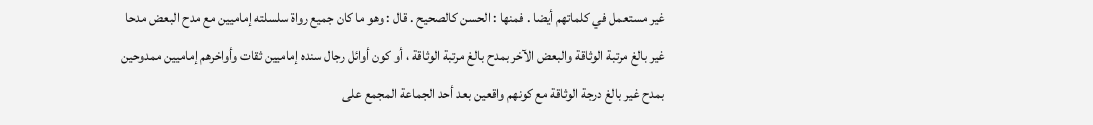غير مستعمل في كلماتهم أيضا . فمنها : الحسن كالصحيح . قال : وهو ما كان جميع رواة سلسلته إماميين مع مدح البعض مدحا غير بالغ مرتبة الوثاقة والبعض الآخر بمدح بالغ مرتبة الوثاقة ، أو كون أوائل رجال سنده إماميين ثقات وأواخرهم إماميين ممدوحين بمدح غير بالغ درجة الوثاقة مع كونهم واقعين بعد أحد الجماعة المجمع على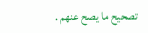تصحيح ما يصح عنهم .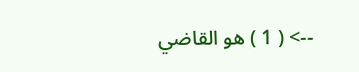--> ( 1 ) هو القاضي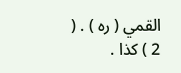القمي ( ره ) . ( 2 ) كذا .